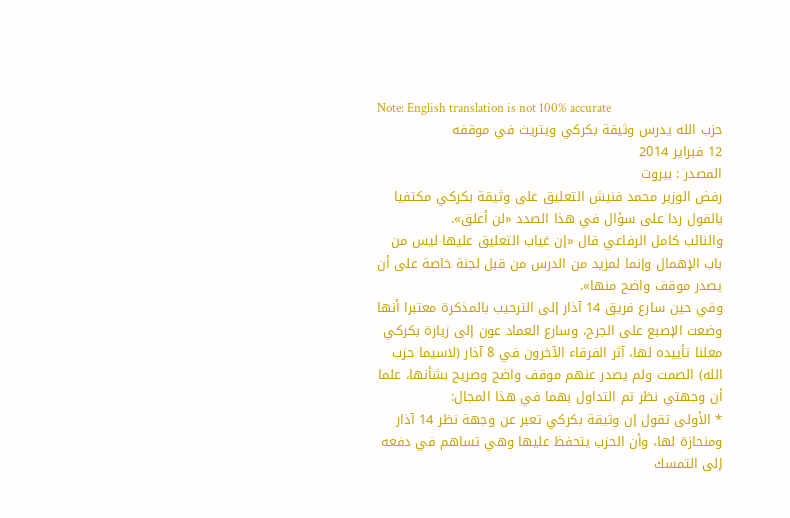Note: English translation is not 100% accurate
حزب الله يدرس وثيقة بكركي ويتريث في موقفه
12 فبراير 2014
المصدر : بيروت
رفض الوزير محمد فنيش التعليق على وثيقة بكركي مكتفيا بالقول ردا على سؤال في هذا الصدد «لن أعلق».
والنائب كامل الرفاعي قال «إن غياب التعليق عليها ليس من باب الإهمال وإنما لمزيد من الدرس من قبل لجنة خاصة على أن يصدر موقف واضح منها».
وفي حين سارع فريق 14 آذار إلى الترحيب بالمذكرة معتبرا أنها وضعت الإصبع على الجرح، وسارع العماد عون إلى زيارة بكركي معلنا تأييده لها، آثر الفرقاء الآخرون في 8 آذار (لاسيما حزب الله) الصمت ولم يصدر عنهم موقف واضح وصريح بشأنها، علما أن وجهتي نظر تم التداول بهما في هذا المجال:
٭ الأولى تقول إن وثيقة بكركي تعبر عن وجهة نظر 14 آذار ومنحازة لها، وأن الحزب يتحفظ عليها وهي تساهم في دفعه إلى التمسك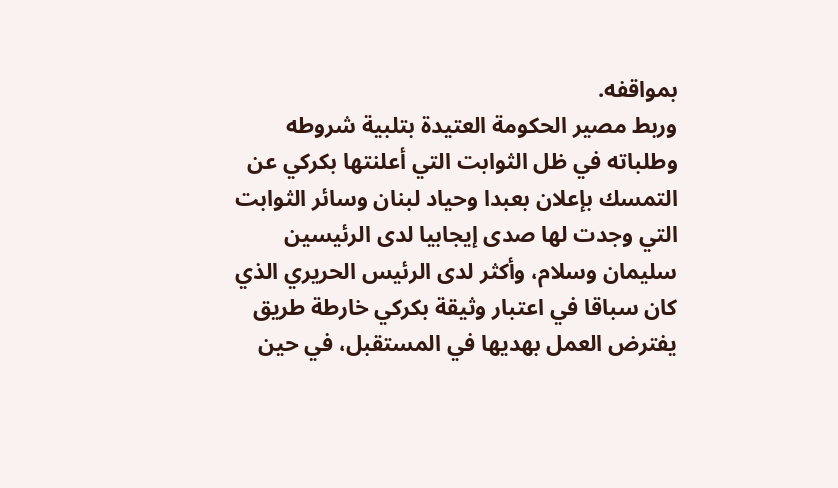بمواقفه.
وربط مصير الحكومة العتيدة بتلبية شروطه وطلباته في ظل الثوابت التي أعلنتها بكركي عن التمسك بإعلان بعبدا وحياد لبنان وسائر الثوابت التي وجدت لها صدى إيجابيا لدى الرئيسين سليمان وسلام، وأكثر لدى الرئيس الحريري الذي كان سباقا في اعتبار وثيقة بكركي خارطة طريق يفترض العمل بهديها في المستقبل، في حين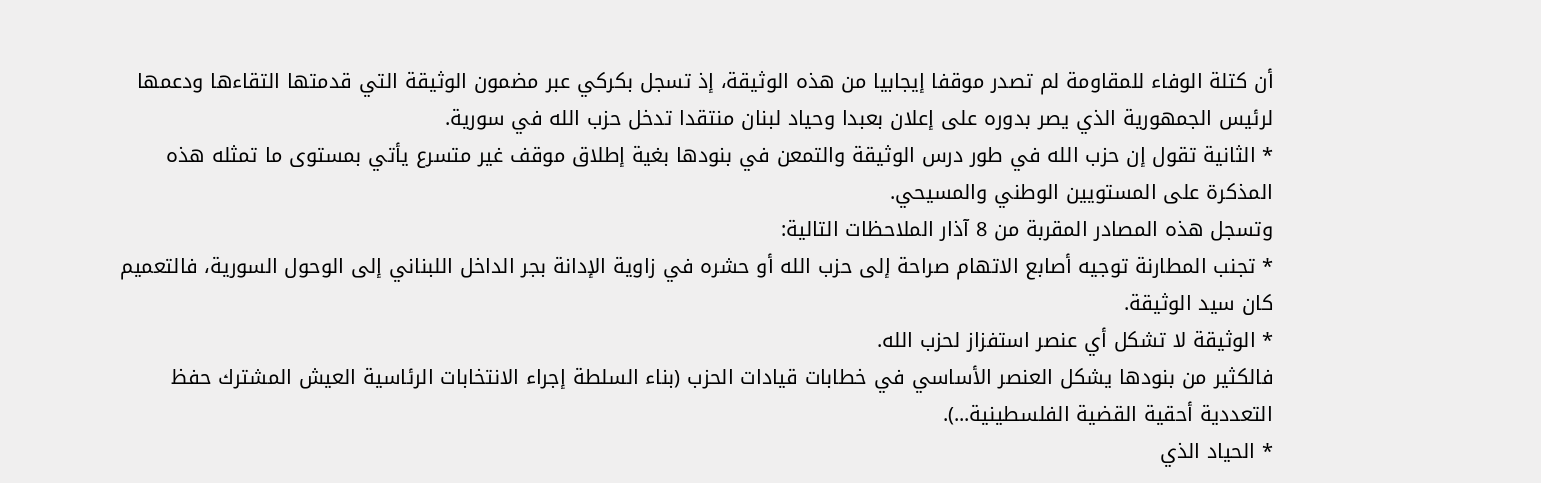أن كتلة الوفاء للمقاومة لم تصدر موقفا إيجابيا من هذه الوثيقة، إذ تسجل بكركي عبر مضمون الوثيقة التي قدمتها التقاءها ودعمها لرئيس الجمهورية الذي يصر بدوره على إعلان بعبدا وحياد لبنان منتقدا تدخل حزب الله في سورية.
٭ الثانية تقول إن حزب الله في طور درس الوثيقة والتمعن في بنودها بغية إطلاق موقف غير متسرع يأتي بمستوى ما تمثله هذه المذكرة على المستويين الوطني والمسيحي.
وتسجل هذه المصادر المقربة من 8 آذار الملاحظات التالية:
٭ تجنب المطارنة توجيه أصابع الاتهام صراحة إلى حزب الله أو حشره في زاوية الإدانة بجر الداخل اللبناني إلى الوحول السورية، فالتعميم كان سيد الوثيقة.
٭ الوثيقة لا تشكل أي عنصر استفزاز لحزب الله.
فالكثير من بنودها يشكل العنصر الأساسي في خطابات قيادات الحزب (بناء السلطة إجراء الانتخابات الرئاسية العيش المشترك حفظ التعددية أحقية القضية الفلسطينية...).
٭ الحياد الذي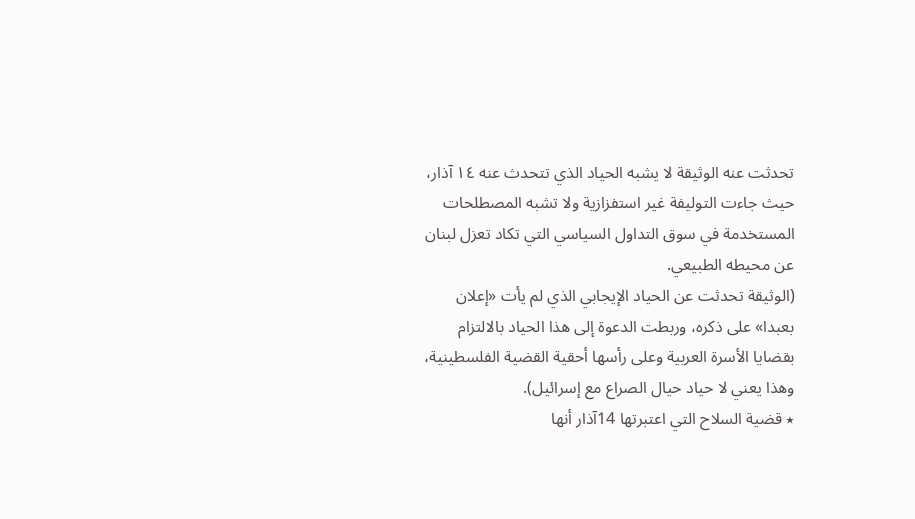تحدثت عنه الوثيقة لا يشبه الحياد الذي تتحدث عنه ١٤ آذار، حيث جاءت التوليفة غير استفزازية ولا تشبه المصطلحات المستخدمة في سوق التداول السياسي التي تكاد تعزل لبنان عن محيطه الطبيعي.
(الوثيقة تحدثت عن الحياد الإيجابي الذي لم يأت «إعلان بعبدا» على ذكره، وربطت الدعوة إلى هذا الحياد بالالتزام بقضايا الأسرة العربية وعلى رأسها أحقية القضية الفلسطينية، وهذا يعني لا حياد حيال الصراع مع إسرائيل).
٭ قضية السلاح التي اعتبرتها 14آذار أنها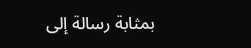بمثابة رسالة إلى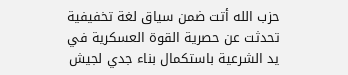حزب الله أتت ضمن سياق لغة تخفيفية تحدثت عن حصرية القوة العسكرية في يد الشرعية باستكمال بناء جدي لجيش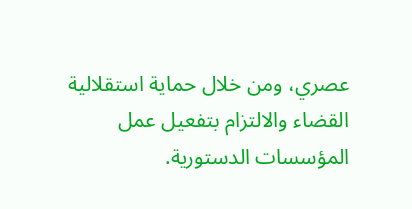عصري، ومن خلال حماية استقلالية القضاء والالتزام بتفعيل عمل المؤسسات الدستورية.